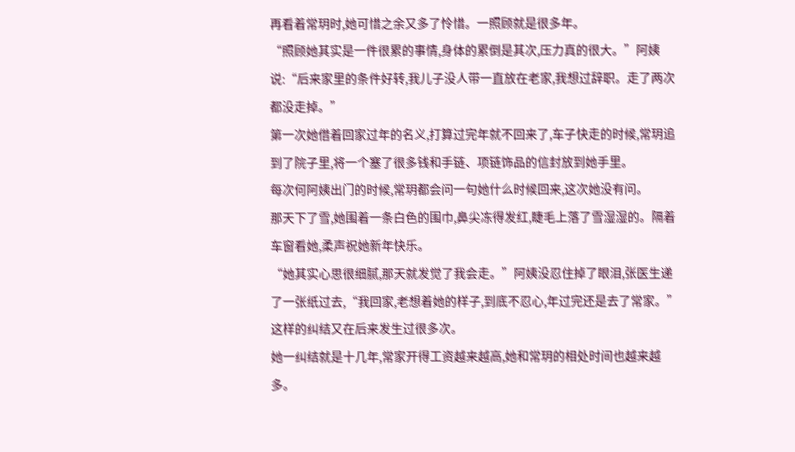再看着常玥时,她可惜之余又多了怜惜。一照顾就是很多年。
“照顾她其实是一件很累的事情,身体的累倒是其次,压力真的很大。”阿姨说:“后来家里的条件好转,我儿子没人带一直放在老家,我想过辞职。走了两次都没走掉。”
第一次她借着回家过年的名义,打算过完年就不回来了,车子快走的时候,常玥追到了院子里,将一个塞了很多钱和手链、项链饰品的信封放到她手里。
每次何阿姨出门的时候,常玥都会问一句她什么时候回来,这次她没有问。
那天下了雪,她围着一条白色的围巾,鼻尖冻得发红,睫毛上落了雪湿湿的。隔着车窗看她,柔声祝她新年快乐。
“她其实心思很细腻,那天就发觉了我会走。”阿姨没忍住掉了眼泪,张医生递了一张纸过去,“我回家,老想着她的样子,到底不忍心,年过完还是去了常家。”
这样的纠结又在后来发生过很多次。
她一纠结就是十几年,常家开得工资越来越高,她和常玥的相处时间也越来越多。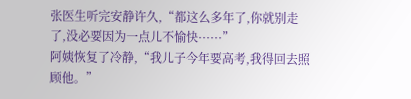张医生听完安静许久,“都这么多年了,你就别走了,没必要因为一点儿不愉快······”
阿姨恢复了冷静,“我儿子今年要高考,我得回去照顾他。”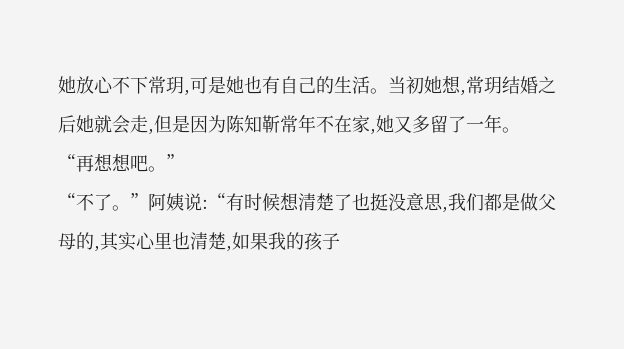她放心不下常玥,可是她也有自己的生活。当初她想,常玥结婚之后她就会走,但是因为陈知靳常年不在家,她又多留了一年。
“再想想吧。”
“不了。”阿姨说:“有时候想清楚了也挺没意思,我们都是做父母的,其实心里也清楚,如果我的孩子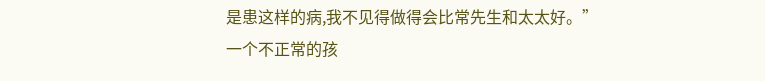是患这样的病,我不见得做得会比常先生和太太好。”
一个不正常的孩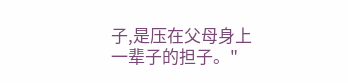子,是压在父母身上一辈子的担子。"